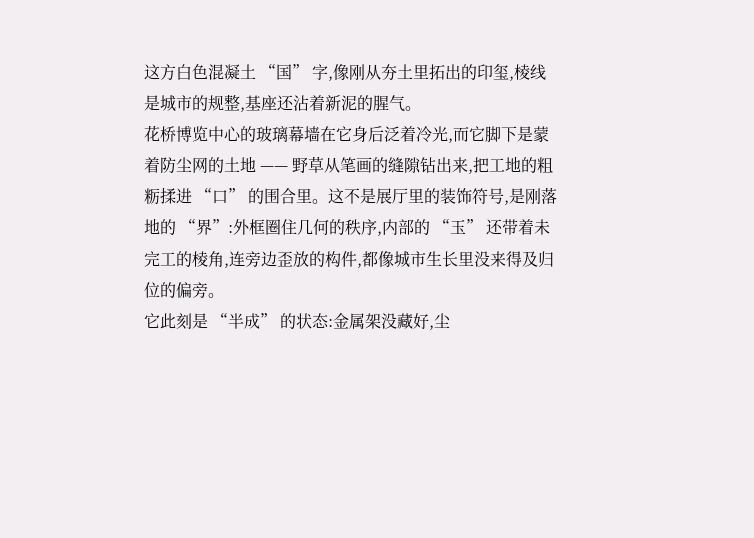这方白色混凝土 “国” 字,像刚从夯土里拓出的印玺,棱线是城市的规整,基座还沾着新泥的腥气。
花桥博览中心的玻璃幕墙在它身后泛着冷光,而它脚下是蒙着防尘网的土地 —— 野草从笔画的缝隙钻出来,把工地的粗粝揉进 “口” 的围合里。这不是展厅里的装饰符号,是刚落地的 “界”:外框圈住几何的秩序,内部的 “玉” 还带着未完工的棱角,连旁边歪放的构件,都像城市生长里没来得及归位的偏旁。
它此刻是 “半成” 的状态:金属架没藏好,尘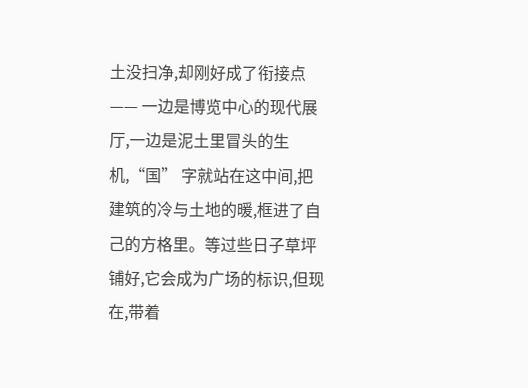土没扫净,却刚好成了衔接点 —— 一边是博览中心的现代展厅,一边是泥土里冒头的生机,“国” 字就站在这中间,把建筑的冷与土地的暖,框进了自己的方格里。等过些日子草坪铺好,它会成为广场的标识,但现在,带着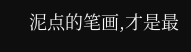泥点的笔画,才是最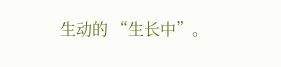生动的 “生长中”。